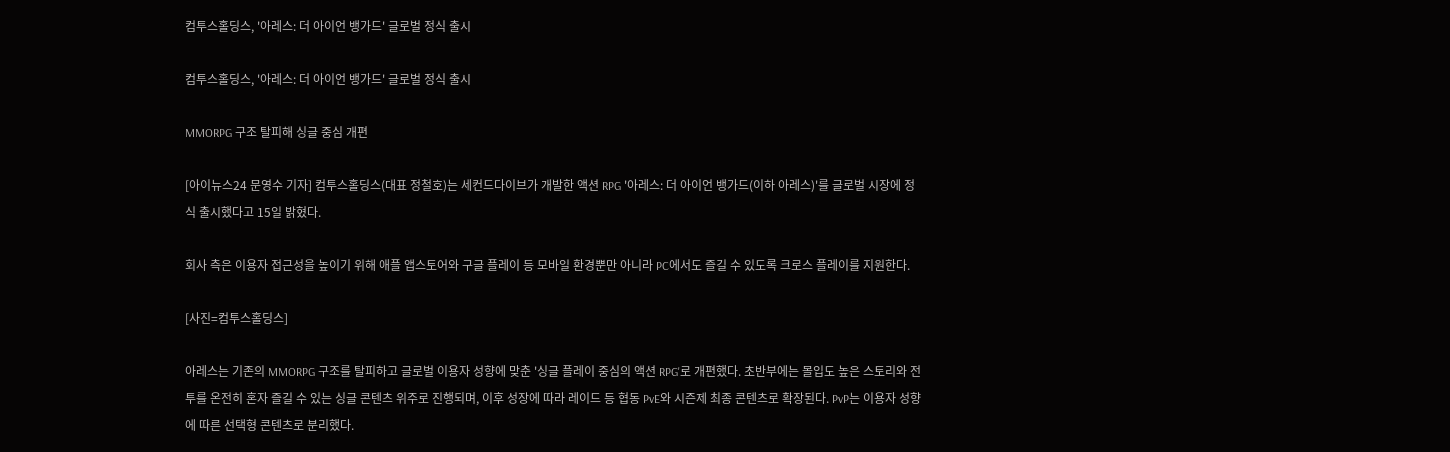컴투스홀딩스, '아레스: 더 아이언 뱅가드' 글로벌 정식 출시

컴투스홀딩스, '아레스: 더 아이언 뱅가드' 글로벌 정식 출시

MMORPG 구조 탈피해 싱글 중심 개편

[아이뉴스24 문영수 기자] 컴투스홀딩스(대표 정철호)는 세컨드다이브가 개발한 액션 RPG '아레스: 더 아이언 뱅가드(이하 아레스)'를 글로벌 시장에 정식 출시했다고 15일 밝혔다.

회사 측은 이용자 접근성을 높이기 위해 애플 앱스토어와 구글 플레이 등 모바일 환경뿐만 아니라 PC에서도 즐길 수 있도록 크로스 플레이를 지원한다.

[사진=컴투스홀딩스]

아레스는 기존의 MMORPG 구조를 탈피하고 글로벌 이용자 성향에 맞춘 '싱글 플레이 중심의 액션 RPG'로 개편했다. 초반부에는 몰입도 높은 스토리와 전투를 온전히 혼자 즐길 수 있는 싱글 콘텐츠 위주로 진행되며, 이후 성장에 따라 레이드 등 협동 PvE와 시즌제 최종 콘텐츠로 확장된다. PvP는 이용자 성향에 따른 선택형 콘텐츠로 분리했다.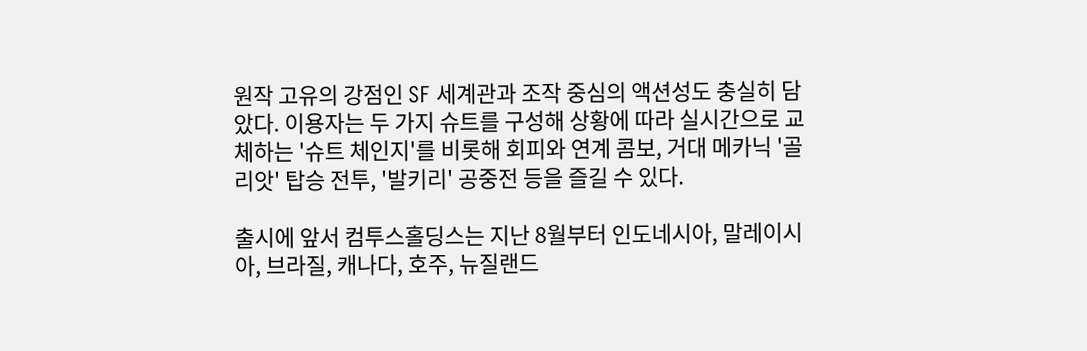원작 고유의 강점인 SF 세계관과 조작 중심의 액션성도 충실히 담았다. 이용자는 두 가지 슈트를 구성해 상황에 따라 실시간으로 교체하는 '슈트 체인지'를 비롯해 회피와 연계 콤보, 거대 메카닉 '골리앗' 탑승 전투, '발키리' 공중전 등을 즐길 수 있다.

출시에 앞서 컴투스홀딩스는 지난 8월부터 인도네시아, 말레이시아, 브라질, 캐나다, 호주, 뉴질랜드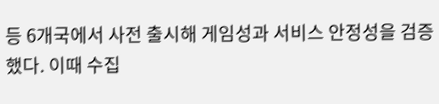등 6개국에서 사전 출시해 게임성과 서비스 안정성을 검증했다. 이때 수집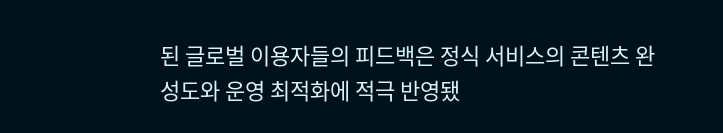된 글로벌 이용자들의 피드백은 정식 서비스의 콘텐츠 완성도와 운영 최적화에 적극 반영됐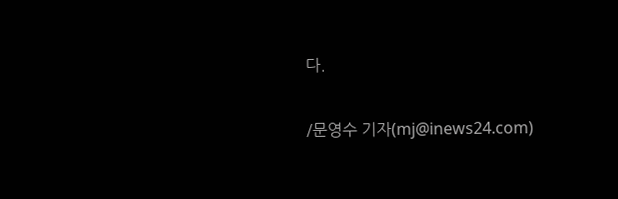다.

/문영수 기자(mj@inews24.com)